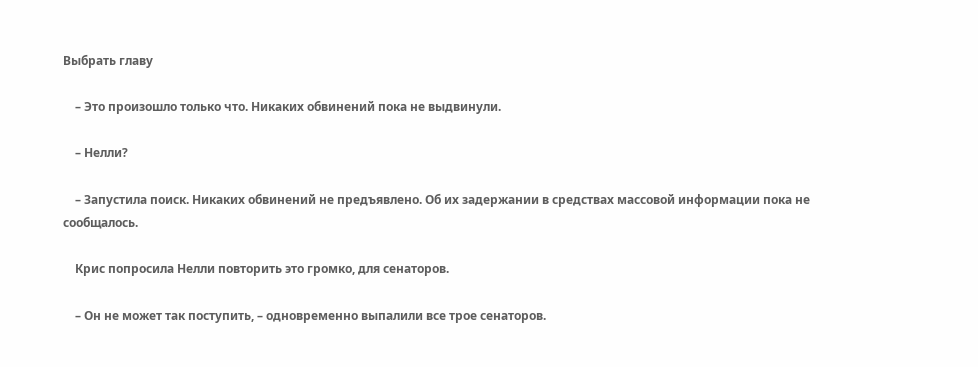Выбрать главу

    – Это произошло только что. Никаких обвинений пока не выдвинули.

    – Нелли?

    – Запустила поиск. Никаких обвинений не предъявлено. Об их задержании в средствах массовой информации пока не сообщалось.

    Крис попросила Нелли повторить это громко, для сенаторов.

    – Он не может так поступить, – одновременно выпалили все трое сенаторов.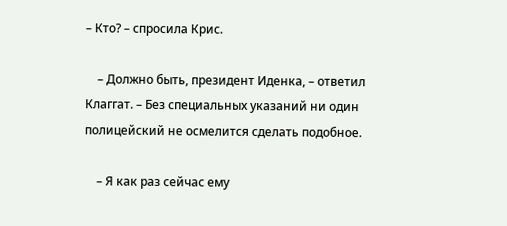– Кто? – спросила Крис.

    – Должно быть, президент Иденка, – ответил Клаггат. – Без специальных указаний ни один полицейский не осмелится сделать подобное.

    – Я как раз сейчас ему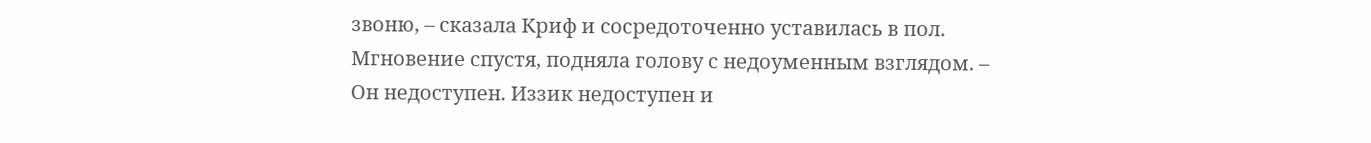звоню, – сказала Криф и сосредоточенно уставилась в пол. Мгновение спустя, подняла голову с недоуменным взглядом. – Он недоступен. Иззик недоступен и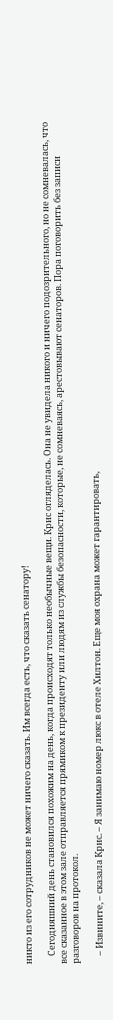никто из его сотрудников не может ничего сказать. Им всегда есть, что сказать сенатору!

    Сегодняшний день становился похожим на день, когда происходят только необычные вещи. Крис огляделась. Она не увидела никого и ничего подозрительного, но не сомневалась, что все сказанное в этом зале отправляется прямиком к президенту или людям из службы безопасности, которые, не сомневаясь, арестовывают сенаторов. Пора поговорить без записи разговоров на протокол.

    – Извините, – сказала Крис. – Я занимаю номер люкс в отеле Хилтон. Еще моя охрана может гарантировать,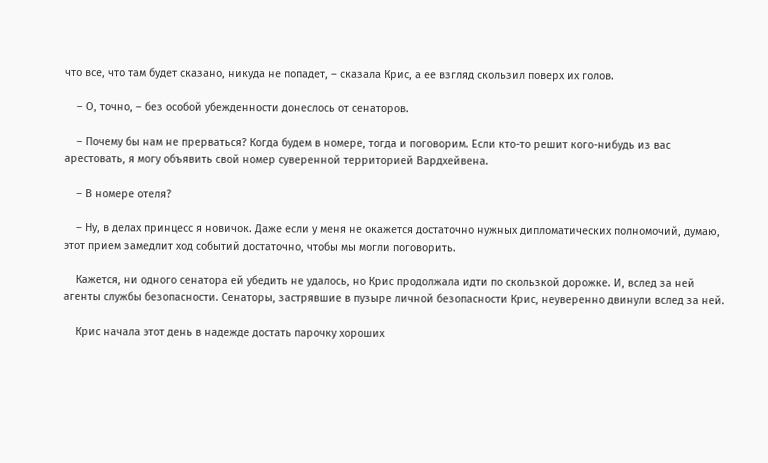что все, что там будет сказано, никуда не попадет, – сказала Крис, а ее взгляд скользил поверх их голов.

    – О, точно, – без особой убежденности донеслось от сенаторов.

    – Почему бы нам не прерваться? Когда будем в номере, тогда и поговорим. Если кто-то решит кого-нибудь из вас арестовать, я могу объявить свой номер суверенной территорией Вардхейвена.

    – В номере отеля?

    – Ну, в делах принцесс я новичок. Даже если у меня не окажется достаточно нужных дипломатических полномочий, думаю, этот прием замедлит ход событий достаточно, чтобы мы могли поговорить.

    Кажется, ни одного сенатора ей убедить не удалось, но Крис продолжала идти по скользкой дорожке. И, вслед за ней агенты службы безопасности. Сенаторы, застрявшие в пузыре личной безопасности Крис, неуверенно двинули вслед за ней.

    Крис начала этот день в надежде достать парочку хороших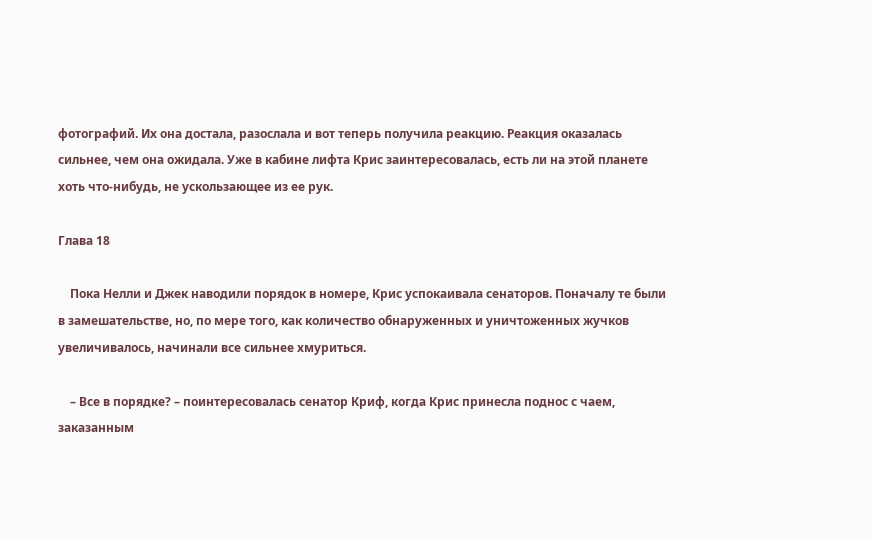фотографий. Их она достала, разослала и вот теперь получила реакцию. Реакция оказалась сильнее, чем она ожидала. Уже в кабине лифта Крис заинтересовалась, есть ли на этой планете хоть что-нибудь, не ускользающее из ее рук.

Глава 18

    Пока Нелли и Джек наводили порядок в номере, Крис успокаивала сенаторов. Поначалу те были в замешательстве, но, по мере того, как количество обнаруженных и уничтоженных жучков увеличивалось, начинали все сильнее хмуриться.

    – Все в порядке? – поинтересовалась сенатор Криф, когда Крис принесла поднос с чаем, заказанным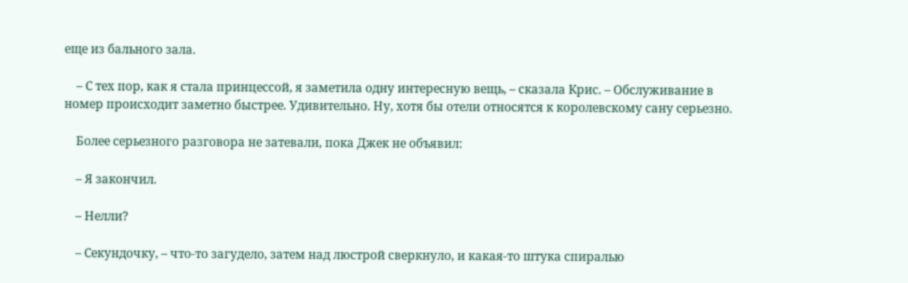еще из бального зала.

    – С тех пор, как я стала принцессой, я заметила одну интересную вещь, – сказала Крис. – Обслуживание в номер происходит заметно быстрее. Удивительно. Ну, хотя бы отели относятся к королевскому сану серьезно.

    Более серьезного разговора не затевали, пока Джек не объявил:

    – Я закончил.

    – Нелли?

    – Секундочку, – что-то загудело, затем над люстрой сверкнуло, и какая-то штука спиралью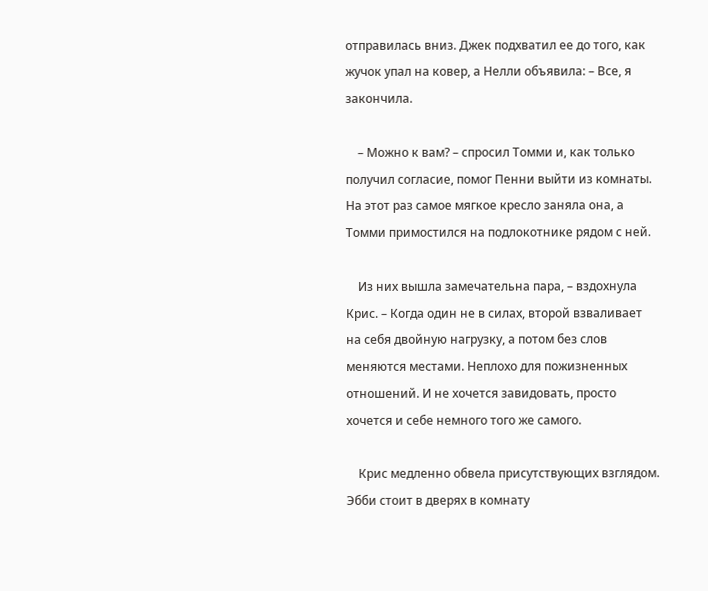отправилась вниз. Джек подхватил ее до того, как жучок упал на ковер, а Нелли объявила: – Все, я закончила.

    – Можно к вам? – спросил Томми и, как только получил согласие, помог Пенни выйти из комнаты. На этот раз самое мягкое кресло заняла она, а Томми примостился на подлокотнике рядом с ней.

    Из них вышла замечательна пара, – вздохнула Крис. – Когда один не в силах, второй взваливает на себя двойную нагрузку, а потом без слов меняются местами. Неплохо для пожизненных отношений. И не хочется завидовать, просто хочется и себе немного того же самого.

    Крис медленно обвела присутствующих взглядом. Эбби стоит в дверях в комнату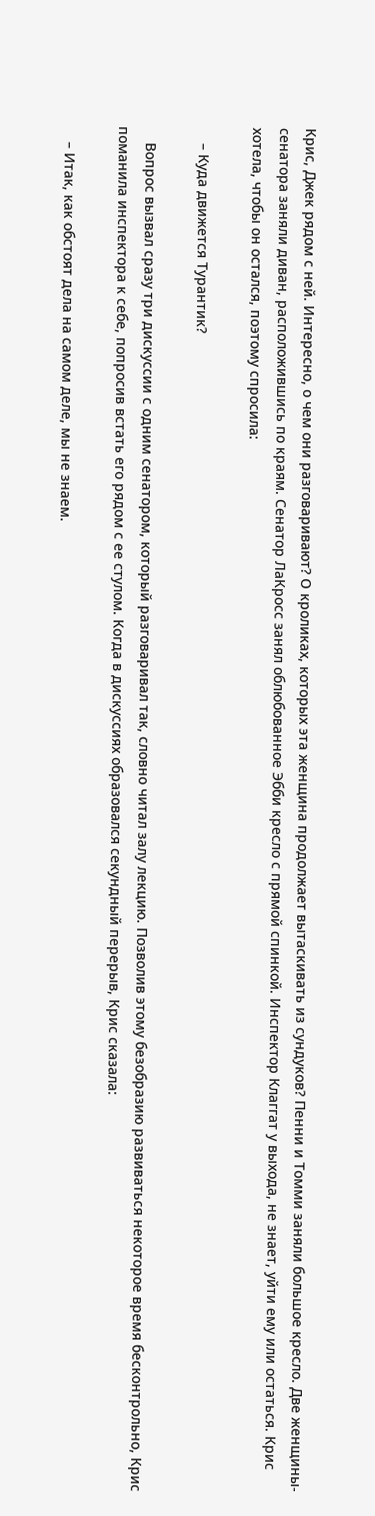Крис, Джек рядом с ней. Интересно, о чем они разговаривают? О кроликах, которых эта женщина продолжает вытаскивать из сундуков? Пенни и Томми заняли большое кресло. Две женщины-сенатора заняли диван, расположившись по краям. Сенатор ЛаКросс занял облюбованное Эбби кресло с прямой спинкой. Инспектор Клаггат у выхода, не знает, уйти ему или остаться. Крис хотела, чтобы он остался, поэтому спросила:

    – Куда движется Турантик?

    Вопрос вызвал сразу три дискуссии с одним сенатором, который разговаривал так, словно читал залу лекцию. Позволив этому безобразию развиваться некоторое время бесконтрольно, Крис поманила инспектора к себе, попросив встать его рядом с ее стулом. Когда в дискуссиях образовался секундный перерыв, Крис сказала:

    – Итак, как обстоят дела на самом деле, мы не знаем.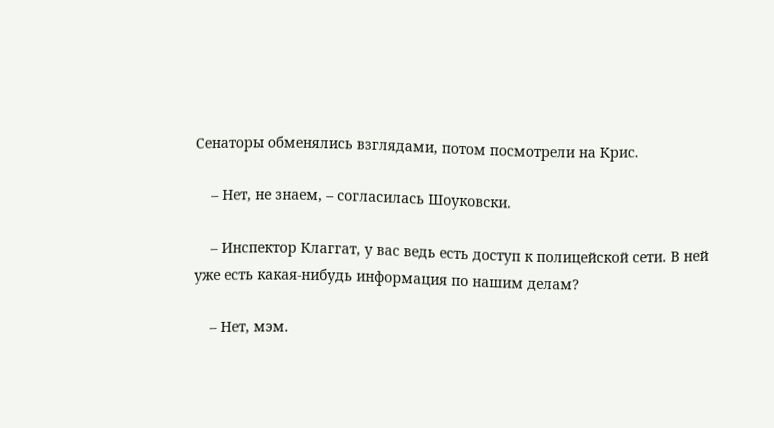Сенаторы обменялись взглядами, потом посмотрели на Крис.

    – Нет, не знаем, – согласилась Шоуковски.

    – Инспектор Клаггат, у вас ведь есть доступ к полицейской сети. В ней уже есть какая-нибудь информация по нашим делам?

    – Нет, мэм.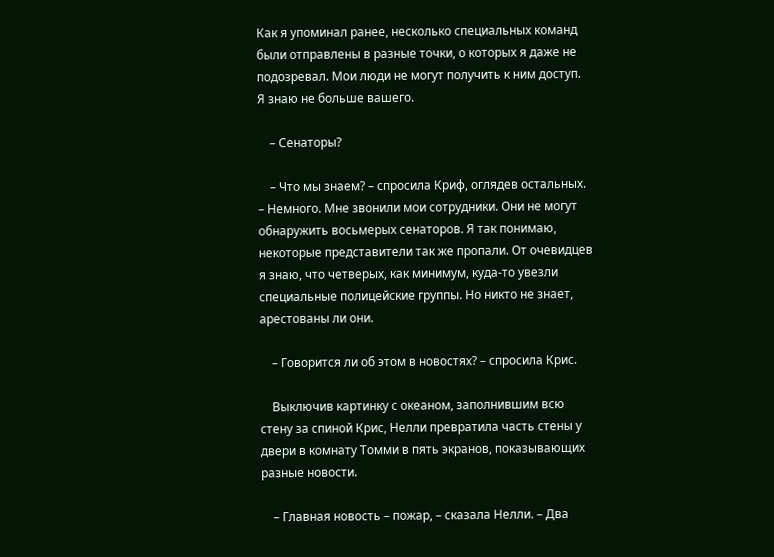Как я упоминал ранее, несколько специальных команд были отправлены в разные точки, о которых я даже не подозревал. Мои люди не могут получить к ним доступ. Я знаю не больше вашего.

    – Сенаторы?

    – Что мы знаем? – спросила Криф, оглядев остальных. – Немного. Мне звонили мои сотрудники. Они не могут обнаружить восьмерых сенаторов. Я так понимаю, некоторые представители так же пропали. От очевидцев я знаю, что четверых, как минимум, куда-то увезли специальные полицейские группы. Но никто не знает, арестованы ли они.

    – Говорится ли об этом в новостях? – спросила Крис.

    Выключив картинку с океаном, заполнившим всю стену за спиной Крис, Нелли превратила часть стены у двери в комнату Томми в пять экранов, показывающих разные новости.

    – Главная новость – пожар, – сказала Нелли. – Два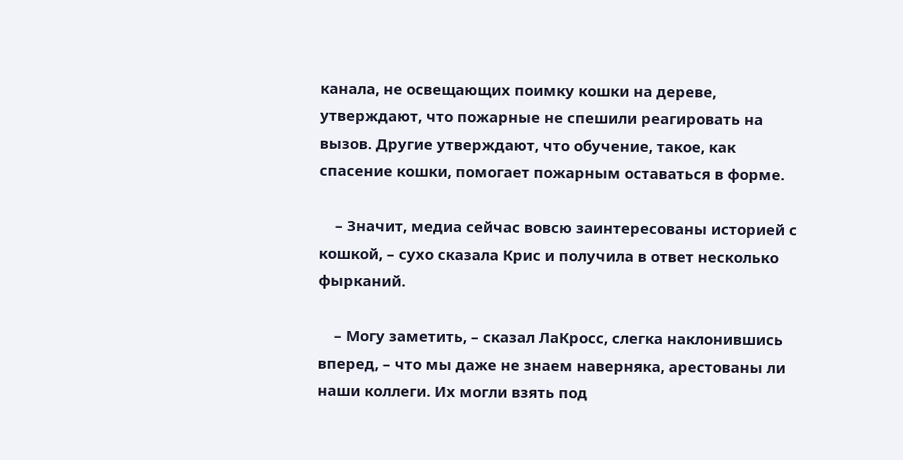канала, не освещающих поимку кошки на дереве, утверждают, что пожарные не спешили реагировать на вызов. Другие утверждают, что обучение, такое, как спасение кошки, помогает пожарным оставаться в форме.

    – Значит, медиа сейчас вовсю заинтересованы историей с кошкой, – сухо сказала Крис и получила в ответ несколько фырканий.

    – Могу заметить, – сказал ЛаКросс, слегка наклонившись вперед, – что мы даже не знаем наверняка, арестованы ли наши коллеги. Их могли взять под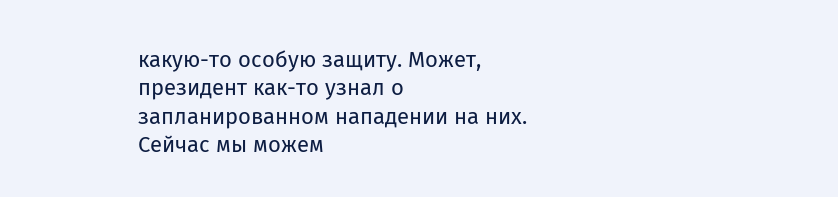какую-то особую защиту. Может, президент как-то узнал о запланированном нападении на них. Сейчас мы можем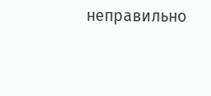неправильно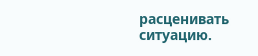расценивать ситуацию.